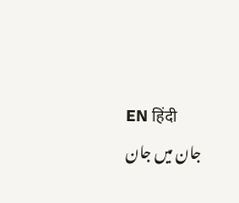EN हिंदी
جان میں جان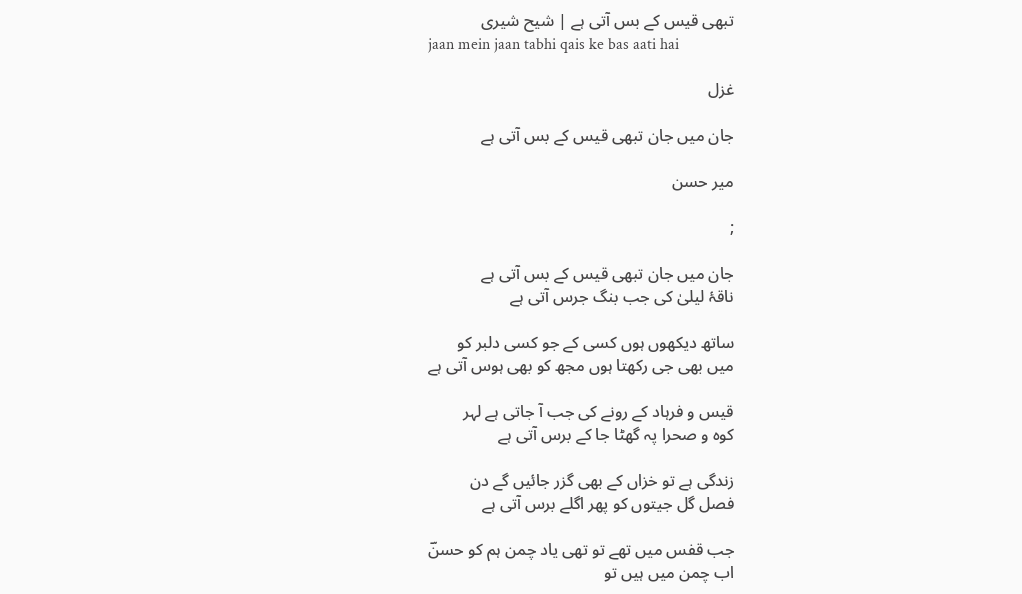تبھی قیس کے بس آتی ہے | شیح شیری
jaan mein jaan tabhi qais ke bas aati hai

غزل

جان میں جان تبھی قیس کے بس آتی ہے

میر حسن

;

جان میں جان تبھی قیس کے بس آتی ہے
ناقۂ لیلیٰ کی جب بنگ جرس آتی ہے

ساتھ دیکھوں ہوں کسی کے جو کسی دلبر کو
میں بھی جی رکھتا ہوں مجھ کو بھی ہوس آتی ہے

قیس و فرہاد کے رونے کی جب آ جاتی ہے لہر
کوہ و صحرا پہ گھٹا جا کے برس آتی ہے

زندگی ہے تو خزاں کے بھی گزر جائیں گے دن
فصل گل جیتوں کو پھر اگلے برس آتی ہے

جب قفس میں تھے تو تھی یاد چمن ہم کو حسنؔ
اب چمن میں ہیں تو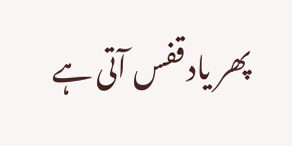پھر یاد قفس آتی ہے